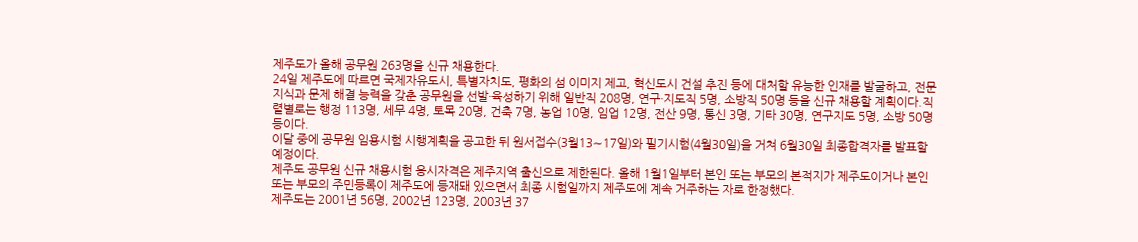제주도가 올해 공무원 263명을 신규 채용한다.
24일 제주도에 따르면 국제자유도시, 특별자치도, 평화의 섬 이미지 제고, 혁신도시 건설 추진 등에 대처할 유능한 인재를 발굴하고, 전문지식과 문제 해결 능력을 갖춘 공무원을 선발·육성하기 위해 일반직 208명, 연구·지도직 5명, 소방직 50명 등을 신규 채용할 계획이다.직렬별로는 행정 113명, 세무 4명, 토목 20명, 건축 7명, 농업 10명, 임업 12명, 전산 9명, 통신 3명, 기타 30명, 연구지도 5명, 소방 50명 등이다.
이달 중에 공무원 임용시험 시행계획을 공고한 뒤 원서접수(3월13∼17일)와 필기시험(4월30일)을 거쳐 6월30일 최종합격자를 발표할 예정이다.
제주도 공무원 신규 채용시험 응시자격은 제주지역 출신으로 제한된다. 올해 1월1일부터 본인 또는 부모의 본적지가 제주도이거나 본인 또는 부모의 주민등록이 제주도에 등재돼 있으면서 최종 시험일까지 제주도에 계속 거주하는 자로 한정했다.
제주도는 2001년 56명, 2002년 123명, 2003년 37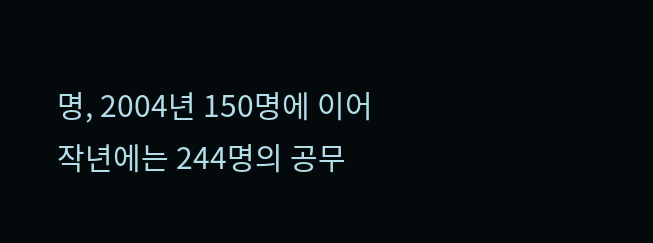명, 2004년 150명에 이어 작년에는 244명의 공무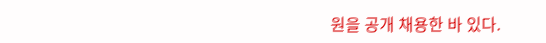원을 공개 채용한 바 있다.